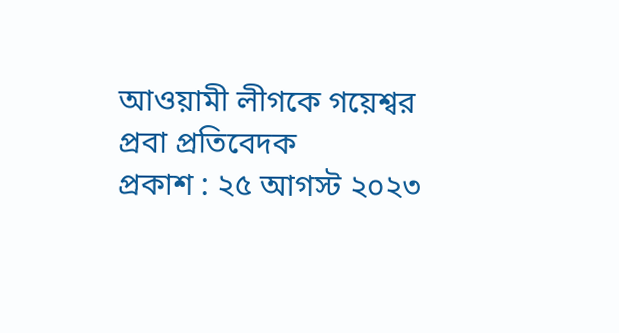আওয়ামী লীগকে গয়েশ্বর
প্রবা প্রতিবেদক
প্রকাশ : ২৫ আগস্ট ২০২৩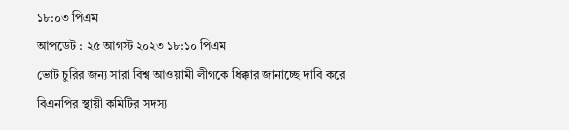১৮:০৩ পিএম
আপডেট : ২৫ আগস্ট ২০২৩ ১৮:১০ পিএম
ভোট চুরির জন্য সারা বিশ্ব আওয়ামী লীগকে ধিক্কার জানাচ্ছে দাবি করে বিএনপির স্থায়ী কমিটির সদস্য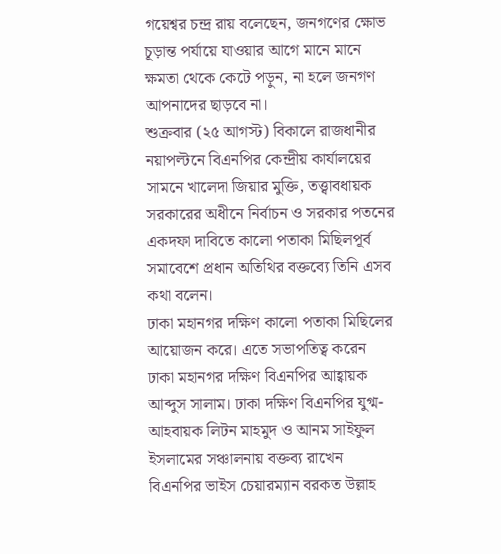গয়েশ্বর চন্দ্র রায় বলেছেন, জনগণের ক্ষোভ চূড়ান্ত পর্যায়ে যাওয়ার আগে মানে মানে ক্ষমতা থেকে কেটে পড়ুন, না হলে জনগণ আপনাদের ছাড়বে না।
শুক্রবার (২৫ আগস্ট) বিকালে রাজধানীর নয়াপল্টনে বিএনপির কেন্দ্রীয় কার্যালয়ের সামনে খালেদা জিয়ার মুক্তি, তত্ত্বাবধায়ক সরকারের অধীনে নির্বাচন ও সরকার পতনের একদফা দাবিতে কালো পতাকা মিছিলপূর্ব সমাবেশে প্রধান অতিথির বক্তব্যে তিনি এসব কথা বলেন।
ঢাকা মহানগর দক্ষিণ কালো পতাকা মিছিলের আয়োজন করে। এতে সভাপতিত্ব করেন ঢাকা মহানগর দক্ষিণ বিএনপির আহ্বায়ক আব্দুস সালাম। ঢাকা দক্ষিণ বিএনপির যুগ্ম-আহবায়ক লিটন মাহমুদ ও আনম সাইফুল ইসলামের সঞ্চালনায় বক্তব্য রাখেন বিএনপির ভাইস চেয়ারম্যান বরকত উল্লাহ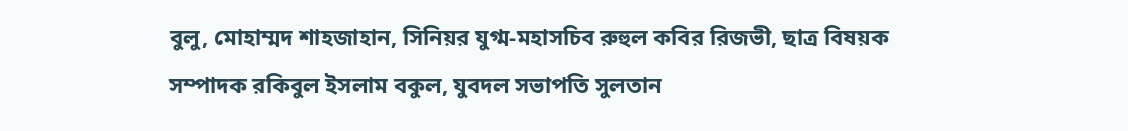বুলু, মোহাম্মদ শাহজাহান, সিনিয়র যুগ্ম-মহাসচিব রুহুল কবির রিজভী, ছাত্র বিষয়ক সম্পাদক রকিবুল ইসলাম বকুল, যুবদল সভাপতি সুলতান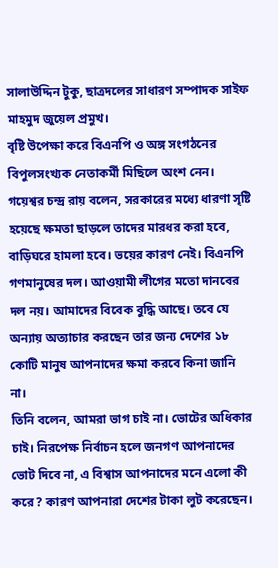সালাউদ্দিন টুকু, ছাত্রদলের সাধারণ সম্পাদক সাইফ মাহমুদ জুয়েল প্রমুখ।
বৃষ্টি উপেক্ষা করে বিএনপি ও অঙ্গ সংগঠনের বিপুলসংখ্যক নেতাকর্মী মিছিলে অংশ নেন।
গয়েশ্বর চন্দ্র রায় বলেন, সরকারের মধ্যে ধারণা সৃষ্টি হয়েছে ক্ষমতা ছাড়লে তাদের মারধর করা হবে, বাড়িঘরে হামলা হবে। ভয়ের কারণ নেই। বিএনপি গণমানুষের দল। আওয়ামী লীগের মতো দানবের দল নয়। আমাদের বিবেক বুদ্ধি আছে। তবে যে অন্যায় অত্যাচার করছেন তার জন্য দেশের ১৮ কোটি মানুষ আপনাদের ক্ষমা করবে কিনা জানি না।
তিনি বলেন, আমরা ভাগ চাই না। ভোটের অধিকার চাই। নিরপেক্ষ নির্বাচন হলে জনগণ আপনাদের ভোট দিবে না, এ বিশ্বাস আপনাদের মনে এলো কী করে? কারণ আপনারা দেশের টাকা লুট করেছেন।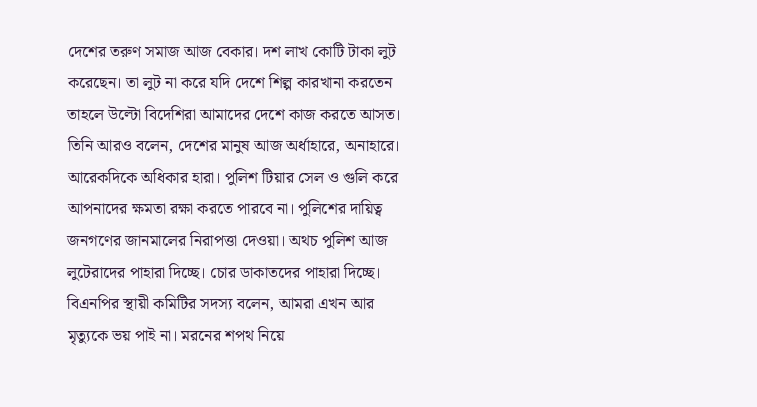দেশের তরুণ সমাজ আজ বেকার। দশ লাখ কোটি টাকা লুট করেছেন। তা লুট না করে যদি দেশে শিল্প কারখানা করতেন তাহলে উল্টো বিদেশিরা আমাদের দেশে কাজ করতে আসত।
তিনি আরও বলেন, দেশের মানুষ আজ অর্ধাহারে, অনাহারে। আরেকদিকে অধিকার হারা। পুলিশ টিয়ার সেল ও গুলি করে আপনাদের ক্ষমতা রক্ষা করতে পারবে না। পুলিশের দায়িত্ব জনগণের জানমালের নিরাপত্তা দেওয়া। অথচ পুলিশ আজ লুটেরাদের পাহারা দিচ্ছে। চোর ডাকাতদের পাহারা দিচ্ছে।
বিএনপির স্থায়ী কমিটির সদস্য বলেন, আমরা এখন আর মৃত্যুকে ভয় পাই না। মরনের শপথ নিয়ে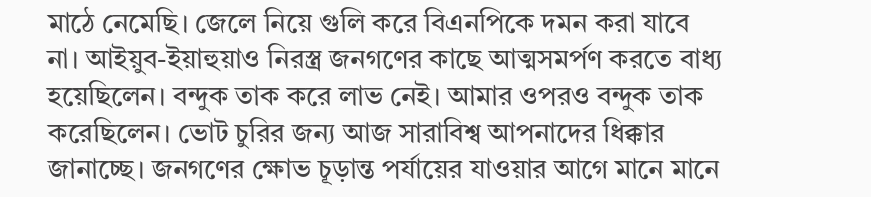মাঠে নেমেছি। জেলে নিয়ে গুলি করে বিএনপিকে দমন করা যাবে না। আইয়ুব-ইয়াহুয়াও নিরস্ত্র জনগণের কাছে আত্মসমর্পণ করতে বাধ্য হয়েছিলেন। বন্দুক তাক করে লাভ নেই। আমার ওপরও বন্দুক তাক করেছিলেন। ভোট চুরির জন্য আজ সারাবিশ্ব আপনাদের ধিক্কার জানাচ্ছে। জনগণের ক্ষোভ চূড়ান্ত পর্যায়ের যাওয়ার আগে মানে মানে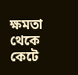ক্ষমতা থেকে কেটে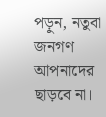পড়ুন, নতুবা জনগণ আপনাদের ছাড়বে না।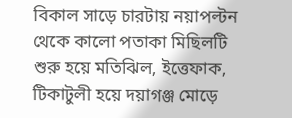বিকাল সাড়ে চারটায় নয়াপল্টন থেকে কালো পতাকা মিছিলটি শুরু হয়ে মতিঝিল, ইত্তেফাক, টিকাটুলী হয়ে দয়াগঞ্জ মোড়ে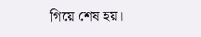গিয়ে শেষ হয়।